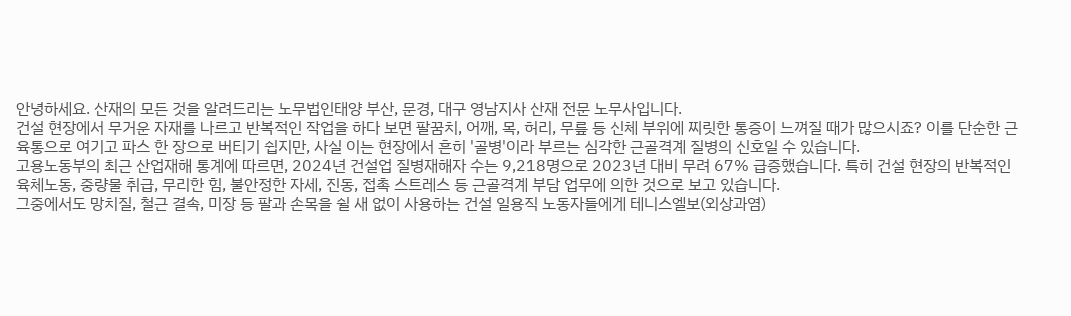안녕하세요. 산재의 모든 것을 알려드리는 노무법인태양 부산, 문경, 대구 영남지사 산재 전문 노무사입니다.
건설 현장에서 무거운 자재를 나르고 반복적인 작업을 하다 보면 팔꿈치, 어깨, 목, 허리, 무릎 등 신체 부위에 찌릿한 통증이 느껴질 때가 많으시죠? 이를 단순한 근육통으로 여기고 파스 한 장으로 버티기 쉽지만, 사실 이는 현장에서 흔히 '골병'이라 부르는 심각한 근골격계 질병의 신호일 수 있습니다.
고용노동부의 최근 산업재해 통계에 따르면, 2024년 건설업 질병재해자 수는 9,218명으로 2023년 대비 무려 67% 급증했습니다. 특히 건설 현장의 반복적인 육체노동, 중량물 취급, 무리한 힘, 불안정한 자세, 진동, 접촉 스트레스 등 근골격계 부담 업무에 의한 것으로 보고 있습니다.
그중에서도 망치질, 철근 결속, 미장 등 팔과 손목을 쉴 새 없이 사용하는 건설 일용직 노동자들에게 테니스엘보(외상과염)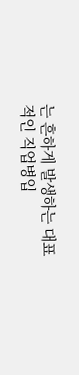는 흔하게 발생하는 대표적인 직업병입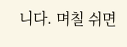니다. 며칠 쉬면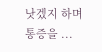낫겠지 하며 통증을 ...